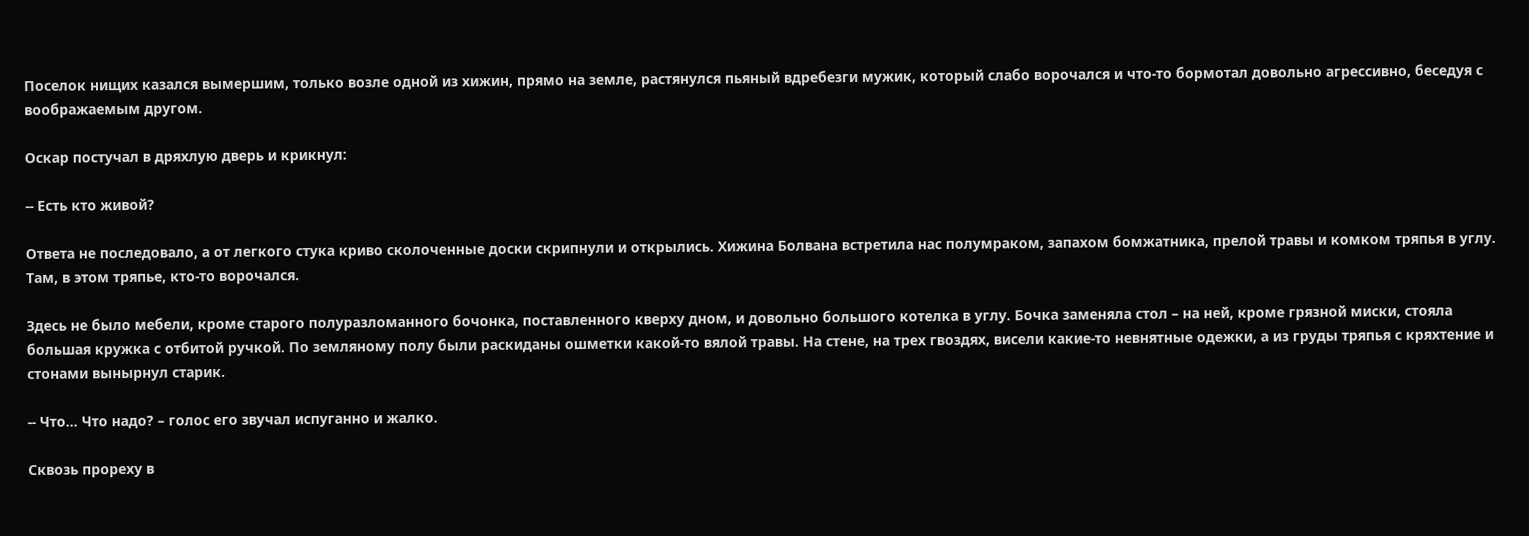Поселок нищих казался вымершим, только возле одной из хижин, прямо на земле, растянулся пьяный вдребезги мужик, который слабо ворочался и что-то бормотал довольно агрессивно, беседуя с воображаемым другом.

Оскар постучал в дряхлую дверь и крикнул:

-- Есть кто живой?

Ответа не последовало, а от легкого стука криво сколоченные доски скрипнули и открылись. Хижина Болвана встретила нас полумраком, запахом бомжатника, прелой травы и комком тряпья в углу. Там, в этом тряпье, кто-то ворочался.

Здесь не было мебели, кроме старого полуразломанного бочонка, поставленного кверху дном, и довольно большого котелка в углу. Бочка заменяла стол – на ней, кроме грязной миски, стояла большая кружка с отбитой ручкой. По земляному полу были раскиданы ошметки какой-то вялой травы. На стене, на трех гвоздях, висели какие-то невнятные одежки, а из груды тряпья с кряхтение и стонами вынырнул старик.

-- Что… Что надо? – голос его звучал испуганно и жалко.

Сквозь прореху в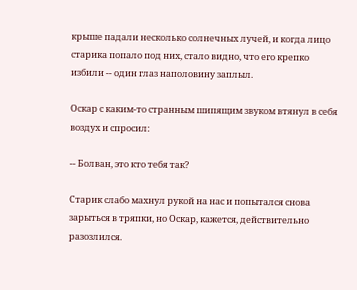крыше падали несколько солнечных лучей, и когда лицо старика попало под них, стало видно, что его крепко избили -- один глаз наполовину заплыл.

Оскар с каким-то странным шипящим звуком втянул в себя воздух и спросил:

-- Болван, это кто тебя так?

Старик слабо махнул рукой на нас и попытался снова зарыться в тряпки, но Оскар, кажется, действительно разозлился.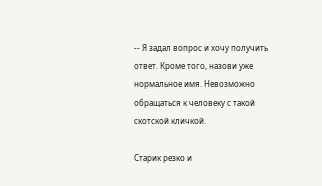-- Я задал вопрос и хочу получить ответ. Кроме того, назови уже нормальное имя. Невозможно обращаться к человеку с такой скотской кличкой.

Старик резко и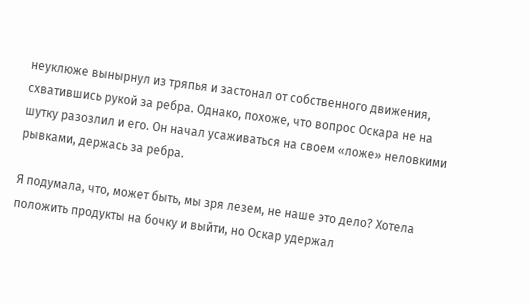неуклюже вынырнул из тряпья и застонал от собственного движения, схватившись рукой за ребра. Однако, похоже, что вопрос Оскара не на шутку разозлил и его. Он начал усаживаться на своем «ложе» неловкими рывками, держась за ребра.

Я подумала, что, может быть, мы зря лезем, не наше это дело? Хотела положить продукты на бочку и выйти, но Оскар удержал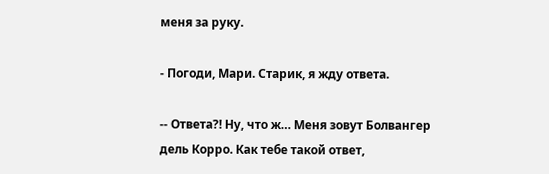меня за руку.

- Погоди, Мари. Старик, я жду ответа.

-- Ответа?! Ну, что ж… Меня зовут Болвангер дель Корро. Как тебе такой ответ,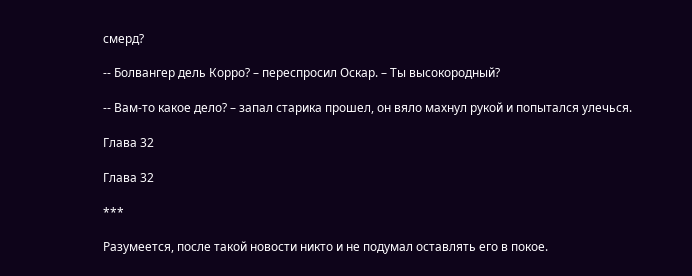смерд?

-- Болвангер дель Корро? – переспросил Оскар. – Ты высокородный?

-- Вам-то какое дело? – запал старика прошел, он вяло махнул рукой и попытался улечься.

Глава 32

Глава 32

***

Разумеется, после такой новости никто и не подумал оставлять его в покое.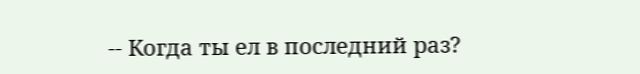-- Когда ты ел в последний раз?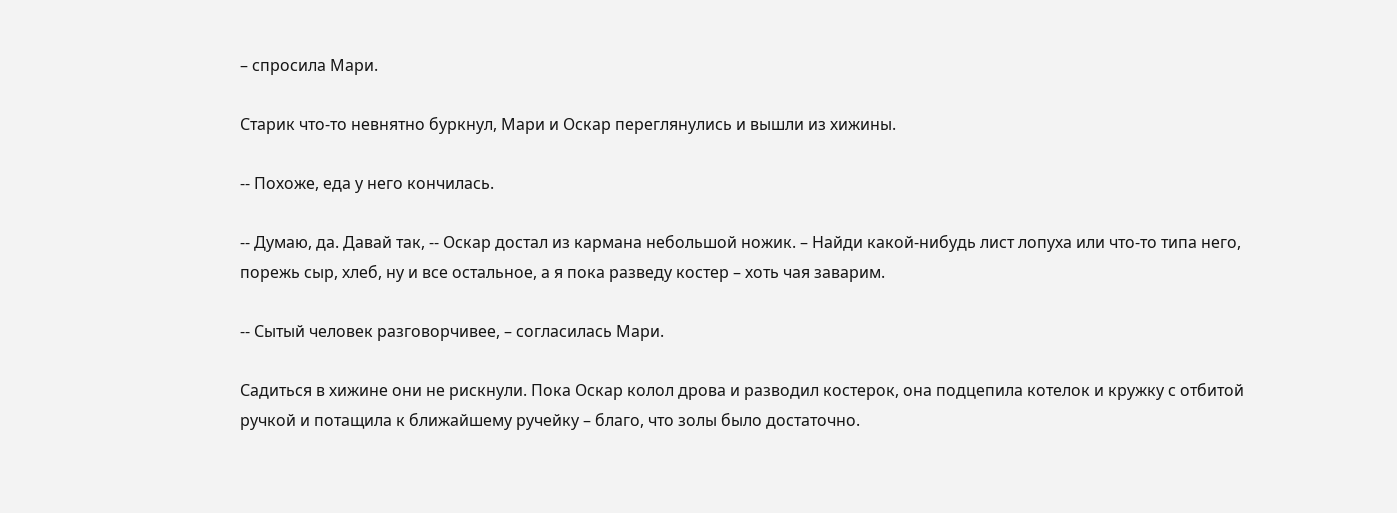– спросила Мари.

Старик что-то невнятно буркнул, Мари и Оскар переглянулись и вышли из хижины.

-- Похоже, еда у него кончилась.

-- Думаю, да. Давай так, -- Оскар достал из кармана небольшой ножик. – Найди какой-нибудь лист лопуха или что-то типа него, порежь сыр, хлеб, ну и все остальное, а я пока разведу костер – хоть чая заварим.

-- Сытый человек разговорчивее, – согласилась Мари.

Садиться в хижине они не рискнули. Пока Оскар колол дрова и разводил костерок, она подцепила котелок и кружку с отбитой ручкой и потащила к ближайшему ручейку – благо, что золы было достаточно.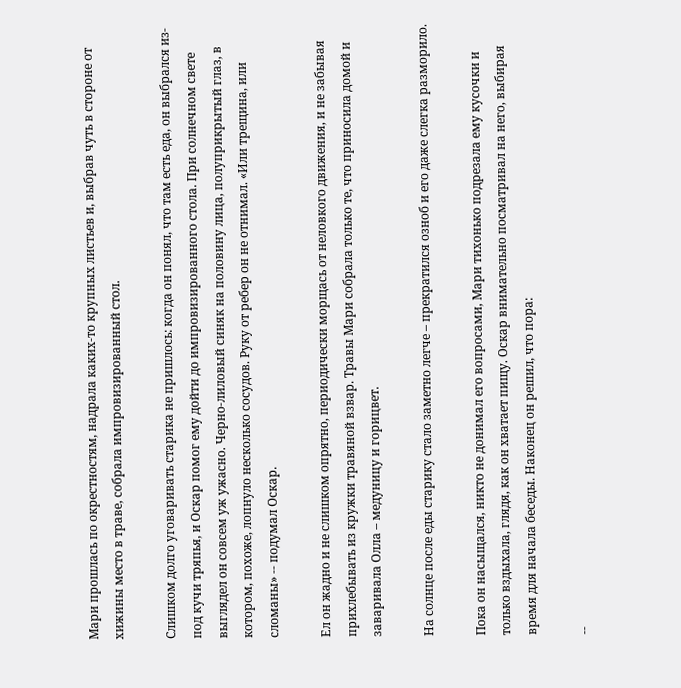Мари прошлась по окрестностям, надрала каких-то крупных листьев и, выбрав чуть в стороне от хижины место в траве, собрала импровизированный стол.

Слишком долго уговаривать старика не пришлось: когда он понял, что там есть еда, он выбрался из-под кучи тряпья, и Оскар помог ему дойти до импровизированного стола. При солнечном свете выглядел он совсем уж ужасно. Черно-лиловый синяк на половину лица, полуприкрытый глаз, в котором, похоже, лопнуло несколько сосудов. Руку от ребер он не отнимал. «Или трещина, или сломаны» -- подумал Оскар.

Ел он жадно и не слишком опрятно, периодически морщась от неловкого движения, и не забывая прихлебывать из кружки травяной взвар. Травы Мари собрала только те, что приносила домой и заваривала Олла – медуницу и горицвет.

На солнце после еды старику стало заметно легче – прекратился озноб и его даже слегка разморило.

Пока он насыщался, никто не донимал его вопросами, Мари тихонько подрезала ему кусочки и только вздыхала, глядя, как он хватает пищу. Оскар внимательно посматривал на него, выбирая время для начала беседы. Наконец он решил, что пора:

--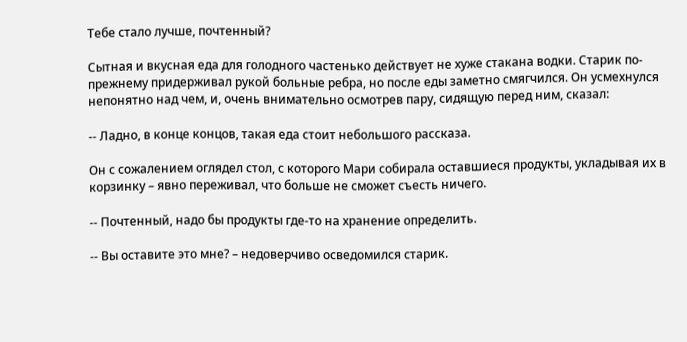Тебе стало лучше, почтенный?

Сытная и вкусная еда для голодного частенько действует не хуже стакана водки. Старик по-прежнему придерживал рукой больные ребра, но после еды заметно смягчился. Он усмехнулся непонятно над чем, и, очень внимательно осмотрев пару, сидящую перед ним, сказал:

-- Ладно, в конце концов, такая еда стоит небольшого рассказа.

Он с сожалением оглядел стол, с которого Мари собирала оставшиеся продукты, укладывая их в корзинку – явно переживал, что больше не сможет съесть ничего.

-- Почтенный, надо бы продукты где-то на хранение определить.

-- Вы оставите это мне? – недоверчиво осведомился старик.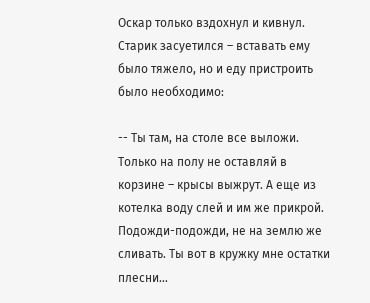Оскар только вздохнул и кивнул. Старик засуетился – вставать ему было тяжело, но и еду пристроить было необходимо:

-- Ты там, на столе все выложи. Только на полу не оставляй в корзине – крысы выжрут. А еще из котелка воду слей и им же прикрой. Подожди-подожди, не на землю же сливать. Ты вот в кружку мне остатки плесни…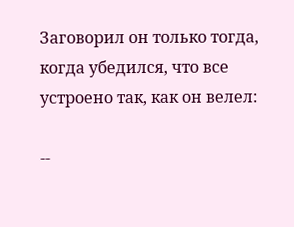Заговорил он только тогда, когда убедился, что все устроено так, как он велел:

--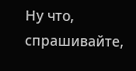Ну что, спрашивайте,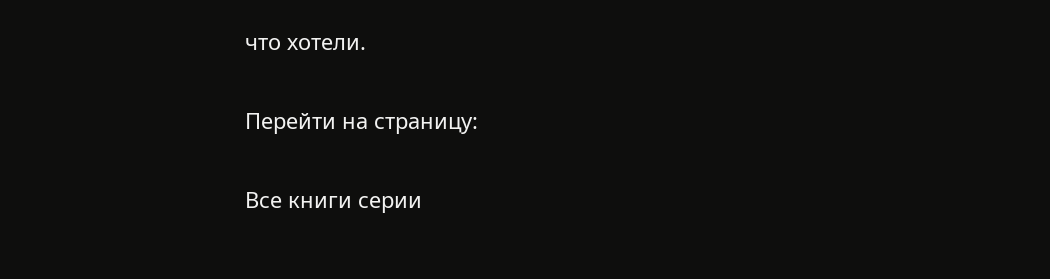что хотели.

Перейти на страницу:

Все книги серии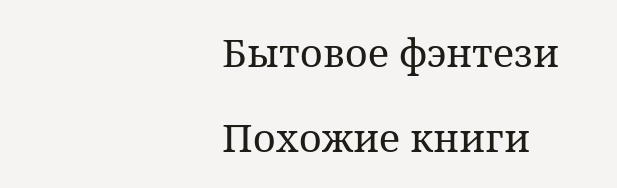Бытовое фэнтези

Похожие книги